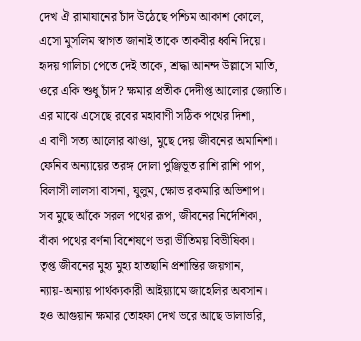দেখ ঐ রামাযানের চাঁদ উঠেছে পশ্চিম আকাশ কোলে,
এসো মুসলিম স্বাগত জানাই তাকে তাকবীর ধ্বনি দিয়ে।
হৃদয় গালিচা পেতে দেই তাকে, শ্রদ্ধা আনন্দ উল্লাসে মাতি,
ওরে একি শুধু চাঁদ? ক্ষমার প্রতীক দেদীপ্ত আলোর জ্যোতি।
এর মাঝে এসেছে রবের মহাবাণী সঠিক পথের দিশা,
এ বাণী সত্য আলোর ঝাণ্ডা, মুছে দেয় জীবনের অমানিশা।
ফেনিব অন্যায়ের তরঙ্গ দোলা পুঞ্জিভূত রাশি রাশি পাপ,
বিলাসী লালসা বাসনা, যুলুম, ক্ষোভ রকমারি অভিশাপ।
সব মুছে আঁকে সরল পথের রূপ, জীবনের নির্দেশিকা,
বাঁকা পথের বর্ণনা বিশেষণে ভরা ভীতিময় বিভীষিকা।
তৃপ্ত জীবনের মুহ্য মুহ্য হাতছানি প্রশান্তির জয়গান,
ন্যায়-অন্যায় পার্থক্যকারী আইয়্যামে জাহেলির অবসান।
হও আগুয়ান ক্ষমার তোহফা দেখ ভরে আছে ডালাভরি,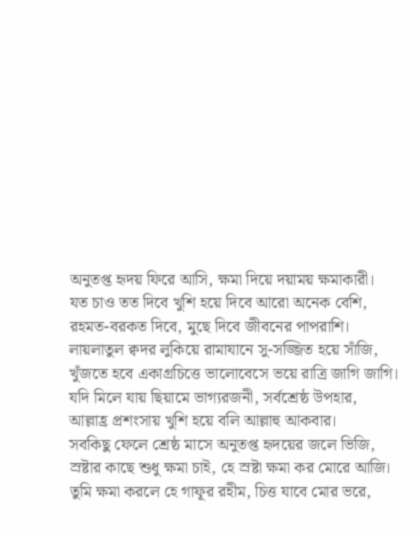অনুতপ্ত হৃদয় ফিরে আসি, ক্ষমা দিয়ে দয়াময় ক্ষমাকারী।
যত চাও তত দিবে খুশি হয়ে দিবে আরো অনেক বেশি,
রহমত-বরকত দিবে, মুছে দিবে জীবনের পাপরাশি।
লায়লাতুল ক্বদর লুকিয়ে রামাযানে সু-সজ্জিত হয়ে সাঁজি,
খুঁজতে হবে একাগ্রচিত্তে ভালোবেসে ভয়ে রাত্রি জাগি জাগি।
যদি মিলে যায় ছিয়ামে ভাগ্যরজনী, সর্বশ্রেষ্ঠ উপহার,
আল্লাহ্র প্রশংসায় খুশি হয়ে বলি আল্লাহু আকবার।
সবকিছু ফেলে শ্রেষ্ঠ মাসে অনুতপ্ত হৃদয়ের জলে ভিজি,
স্রষ্টার কাছে শুধু ক্ষমা চাই, হে স্রষ্টা ক্ষমা কর মোরে আজি।
তুমি ক্ষমা করলে হে গাফূর রহীম, চিত্ত যাবে মোর ভরে,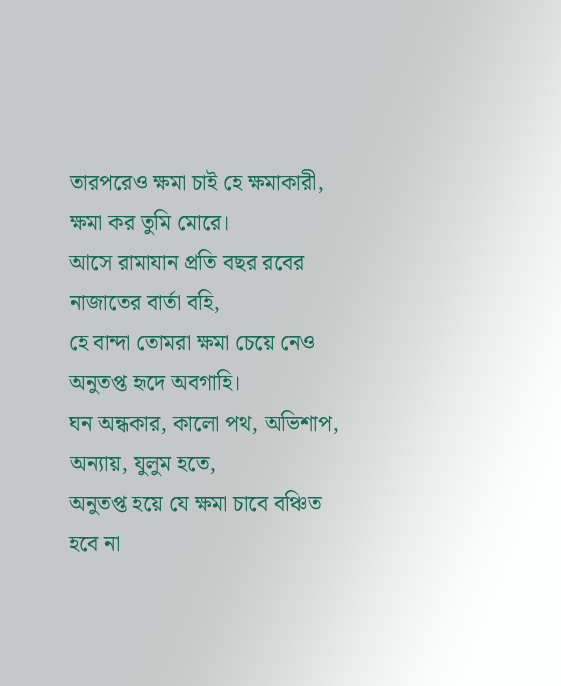তারপরেও ক্ষমা চাই হে ক্ষমাকারী, ক্ষমা কর তুমি মোরে।
আসে রামাযান প্রতি বছর রবের নাজাতের বার্তা বহি,
হে বান্দা তোমরা ক্ষমা চেয়ে নেও অনুতপ্ত হৃদে অবগাহি।
ঘন অন্ধকার, কালো পথ, অভিশাপ, অন্যায়, যুলুম হতে,
অনুতপ্ত হয়ে যে ক্ষমা চাবে বঞ্চিত হবে না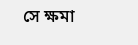সে ক্ষমা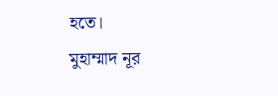হতে।
মুহাম্মাদ নূর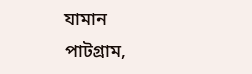যামান
পাটগ্রাম,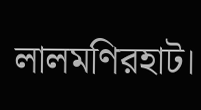লালমণিরহাট।